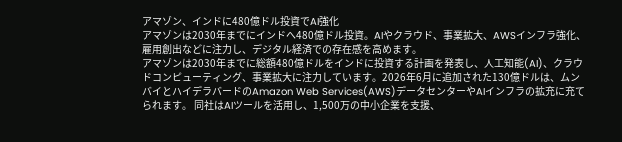アマゾン、インドに480億ドル投資でAI強化
アマゾンは2030年までにインドへ480億ドル投資。AIやクラウド、事業拡大、AWSインフラ強化、雇用創出などに注力し、デジタル経済での存在感を高めます。
アマゾンは2030年までに総額480億ドルをインドに投資する計画を発表し、人工知能(AI)、クラウドコンピューティング、事業拡大に注力しています。2026年6月に追加された130億ドルは、ムンバイとハイデラバードのAmazon Web Services(AWS)データセンターやAIインフラの拡充に充てられます。 同社はAIツールを活用し、1,500万の中小企業を支援、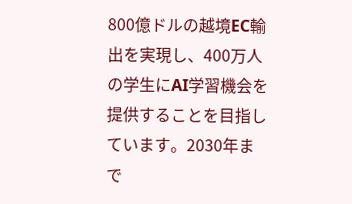800億ドルの越境EC輸出を実現し、400万人の学生にAI学習機会を提供することを目指しています。2030年まで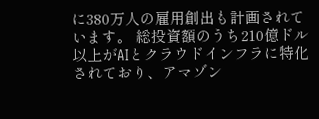に380万人の雇用創出も計画されています。 総投資額のうち210億ドル以上がAIとクラウドインフラに特化されており、アマゾン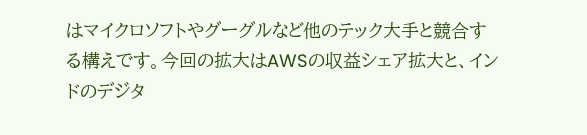はマイクロソフトやグーグルなど他のテック大手と競合する構えです。今回の拡大はAWSの収益シェア拡大と、インドのデジタ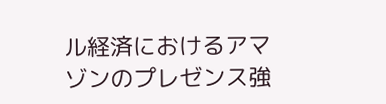ル経済におけるアマゾンのプレゼンス強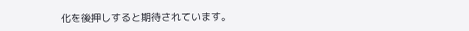化を後押しすると期待されています。